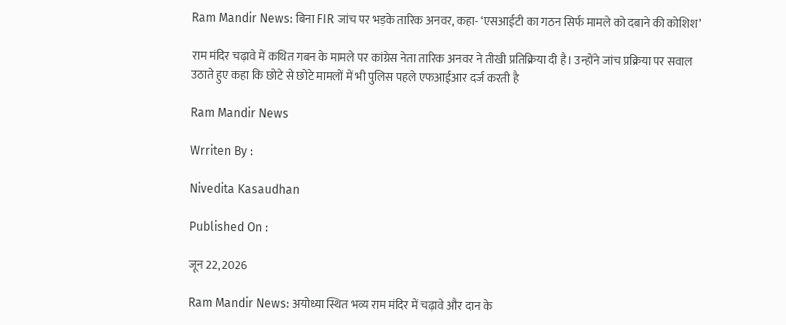Ram Mandir News: बिना FIR जांच पर भड़के तारिक अनवर, कहा- ‘एसआईटी का गठन सिर्फ मामले को दबाने की कोशिश’

राम मंदिर चढ़ावे में कथित गबन के मामले पर कांग्रेस नेता तारिक अनवर ने तीखी प्रतिक्रिया दी है। उन्होंने जांच प्रक्रिया पर सवाल उठाते हुए कहा कि छोटे से छोटे मामलों में भी पुलिस पहले एफआईआर दर्ज करती है

Ram Mandir News

Wrriten By :

Nivedita Kasaudhan

Published On :

जून 22, 2026

Ram Mandir News: अयोध्या स्थित भव्य राम मंदिर में चढ़ावे और दान के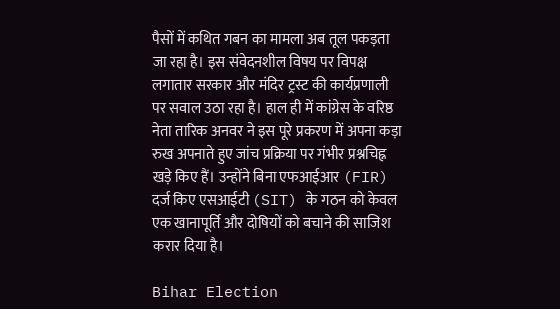पैसों में कथित गबन का मामला अब तूल पकड़ता जा रहा है। इस संवेदनशील विषय पर विपक्ष लगातार सरकार और मंदिर ट्रस्ट की कार्यप्रणाली पर सवाल उठा रहा है। हाल ही में कांग्रेस के वरिष्ठ नेता तारिक अनवर ने इस पूरे प्रकरण में अपना कड़ा रुख अपनाते हुए जांच प्रक्रिया पर गंभीर प्रश्नचिह्न खड़े किए हैं। उन्होंने बिना एफआईआर (FIR) दर्ज किए एसआईटी (SIT) के गठन को केवल एक खानापूर्ति और दोषियों को बचाने की साजिश करार दिया है।

Bihar Election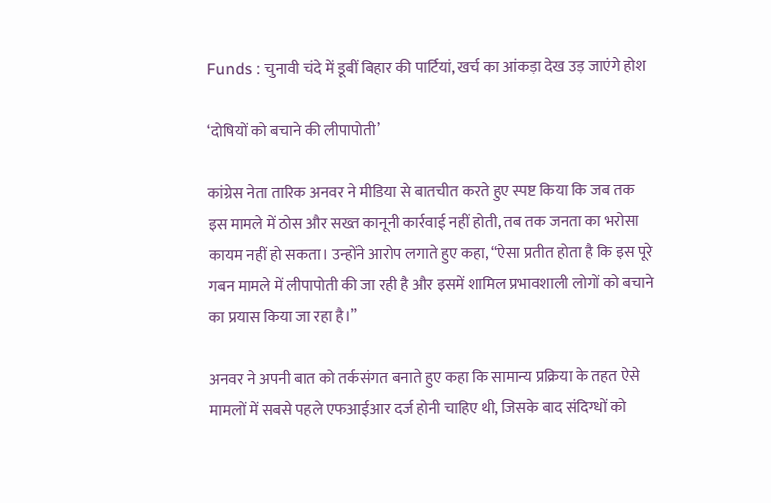Funds : चुनावी चंदे में डूबीं बिहार की पार्टियां, खर्च का आंकड़ा देख उड़ जाएंगे होश

‘दोषियों को बचाने की लीपापोती’

कांग्रेस नेता तारिक अनवर ने मीडिया से बातचीत करते हुए स्पष्ट किया कि जब तक इस मामले में ठोस और सख्त कानूनी कार्रवाई नहीं होती, तब तक जनता का भरोसा कायम नहीं हो सकता। उन्होंने आरोप लगाते हुए कहा, “ऐसा प्रतीत होता है कि इस पूरे गबन मामले में लीपापोती की जा रही है और इसमें शामिल प्रभावशाली लोगों को बचाने का प्रयास किया जा रहा है।”

अनवर ने अपनी बात को तर्कसंगत बनाते हुए कहा कि सामान्य प्रक्रिया के तहत ऐसे मामलों में सबसे पहले एफआईआर दर्ज होनी चाहिए थी, जिसके बाद संदिग्धों को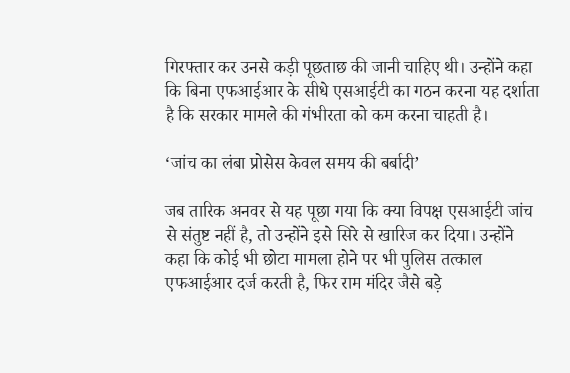गिरफ्तार कर उनसे कड़ी पूछताछ की जानी चाहिए थी। उन्होंने कहा कि बिना एफआईआर के सीधे एसआईटी का गठन करना यह दर्शाता है कि सरकार मामले की गंभीरता को कम करना चाहती है।

‘जांच का लंबा प्रोसेस केवल समय की बर्बादी’

जब तारिक अनवर से यह पूछा गया कि क्या विपक्ष एसआईटी जांच से संतुष्ट नहीं है, तो उन्होंने इसे सिरे से खारिज कर दिया। उन्होंने कहा कि कोई भी छोटा मामला होने पर भी पुलिस तत्काल एफआईआर दर्ज करती है, फिर राम मंदिर जैसे बड़े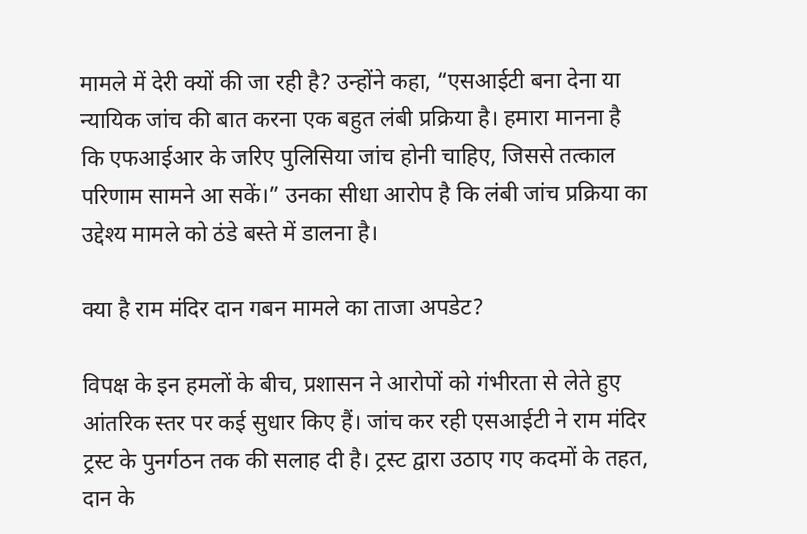मामले में देरी क्यों की जा रही है? उन्होंने कहा, “एसआईटी बना देना या न्यायिक जांच की बात करना एक बहुत लंबी प्रक्रिया है। हमारा मानना है कि एफआईआर के जरिए पुलिसिया जांच होनी चाहिए, जिससे तत्काल परिणाम सामने आ सकें।” उनका सीधा आरोप है कि लंबी जांच प्रक्रिया का उद्देश्य मामले को ठंडे बस्ते में डालना है।

क्या है राम मंदिर दान गबन मामले का ताजा अपडेट?

विपक्ष के इन हमलों के बीच, प्रशासन ने आरोपों को गंभीरता से लेते हुए आंतरिक स्तर पर कई सुधार किए हैं। जांच कर रही एसआईटी ने राम मंदिर ट्रस्ट के पुनर्गठन तक की सलाह दी है। ट्रस्ट द्वारा उठाए गए कदमों के तहत, दान के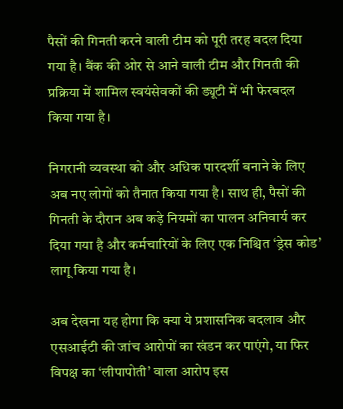पैसों की गिनती करने वाली टीम को पूरी तरह बदल दिया गया है। बैंक की ओर से आने वाली टीम और गिनती की प्रक्रिया में शामिल स्वयंसेवकों की ड्यूटी में भी फेरबदल किया गया है।

निगरानी व्यवस्था को और अधिक पारदर्शी बनाने के लिए अब नए लोगों को तैनात किया गया है। साथ ही, पैसों की गिनती के दौरान अब कड़े नियमों का पालन अनिवार्य कर दिया गया है और कर्मचारियों के लिए एक निश्चित ‘ड्रेस कोड’ लागू किया गया है।

अब देखना यह होगा कि क्या ये प्रशासनिक बदलाव और एसआईटी की जांच आरोपों का खंडन कर पाएंगे, या फिर विपक्ष का ‘लीपापोती’ वाला आरोप इस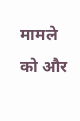मामले को और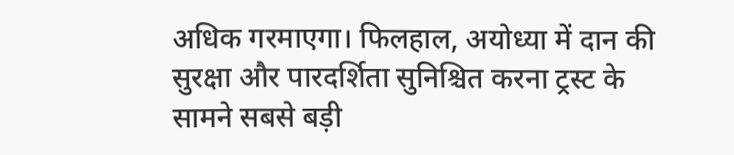अधिक गरमाएगा। फिलहाल, अयोध्या में दान की सुरक्षा और पारदर्शिता सुनिश्चित करना ट्रस्ट के सामने सबसे बड़ी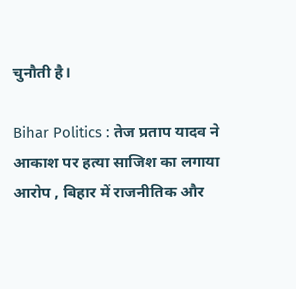चुनौती है।

Bihar Politics : तेज प्रताप यादव ने आकाश पर हत्या साजिश का लगाया आरोप , बिहार में राजनीतिक और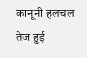कानूनी हलचल तेज हुई